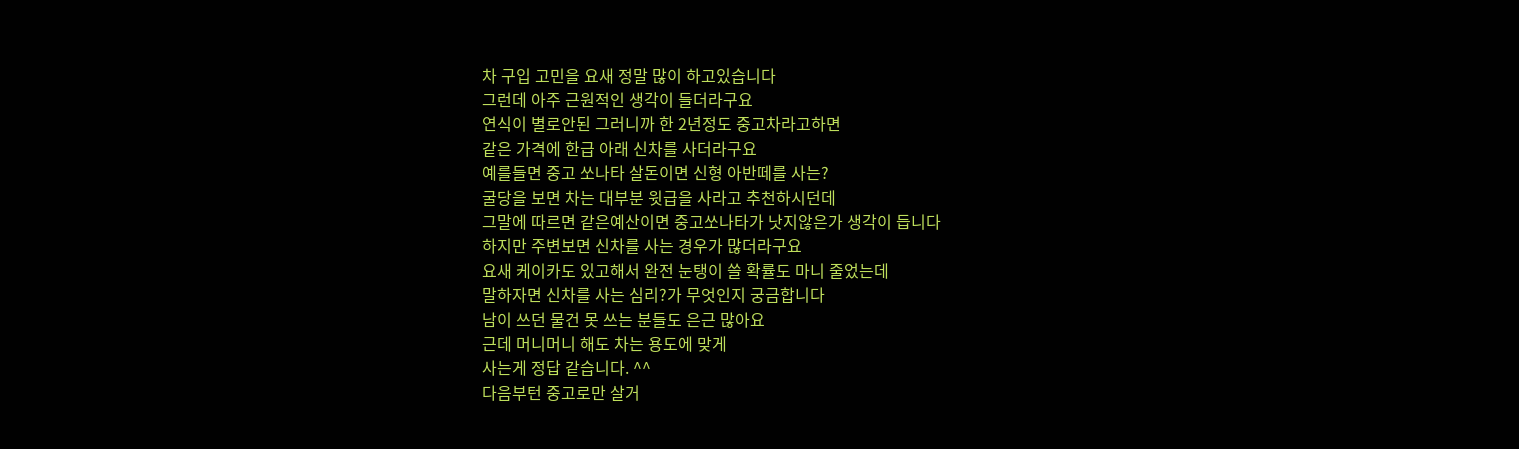차 구입 고민을 요새 정말 많이 하고있습니다
그런데 아주 근원적인 생각이 들더라구요
연식이 별로안된 그러니까 한 2년정도 중고차라고하면
같은 가격에 한급 아래 신차를 사더라구요
예를들면 중고 쏘나타 살돈이면 신형 아반떼를 사는?
굴당을 보면 차는 대부분 윗급을 사라고 추천하시던데
그말에 따르면 같은예산이면 중고쏘나타가 낫지않은가 생각이 듭니다
하지만 주변보면 신차를 사는 경우가 많더라구요
요새 케이카도 있고해서 완전 눈탱이 쓸 확률도 마니 줄었는데
말하자면 신차를 사는 심리?가 무엇인지 궁금합니다
남이 쓰던 물건 못 쓰는 분들도 은근 많아요
근데 머니머니 해도 차는 용도에 맞게
사는게 정답 같습니다. ^^
다음부턴 중고로만 살거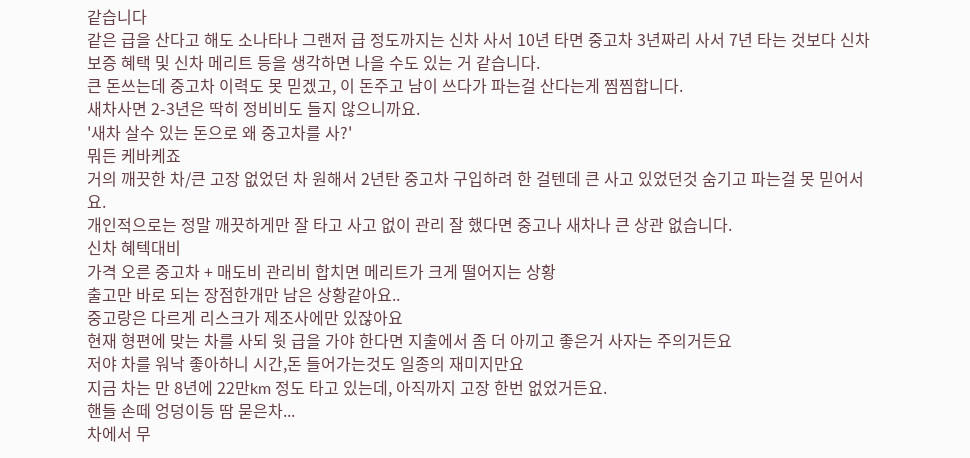같습니다
같은 급을 산다고 해도 소나타나 그랜저 급 정도까지는 신차 사서 10년 타면 중고차 3년짜리 사서 7년 타는 것보다 신차 보증 혜택 및 신차 메리트 등을 생각하면 나을 수도 있는 거 같습니다.
큰 돈쓰는데 중고차 이력도 못 믿겠고, 이 돈주고 남이 쓰다가 파는걸 산다는게 찜찜합니다.
새차사면 2-3년은 딱히 정비비도 들지 않으니까요.
'새차 살수 있는 돈으로 왜 중고차를 사?'
뭐든 케바케죠
거의 깨끗한 차/큰 고장 없었던 차 원해서 2년탄 중고차 구입하려 한 걸텐데 큰 사고 있었던것 숨기고 파는걸 못 믿어서요.
개인적으로는 정말 깨끗하게만 잘 타고 사고 없이 관리 잘 했다면 중고나 새차나 큰 상관 없습니다.
신차 혜텍대비
가격 오른 중고차 + 매도비 관리비 합치면 메리트가 크게 떨어지는 상황
출고만 바로 되는 장점한개만 남은 상황같아요..
중고랑은 다르게 리스크가 제조사에만 있잖아요
현재 형편에 맞는 차를 사되 윗 급을 가야 한다면 지출에서 좀 더 아끼고 좋은거 사자는 주의거든요
저야 차를 워낙 좋아하니 시간,돈 들어가는것도 일종의 재미지만요
지금 차는 만 8년에 22만km 정도 타고 있는데, 아직까지 고장 한번 없었거든요.
핸들 손떼 엉덩이등 땀 묻은차...
차에서 무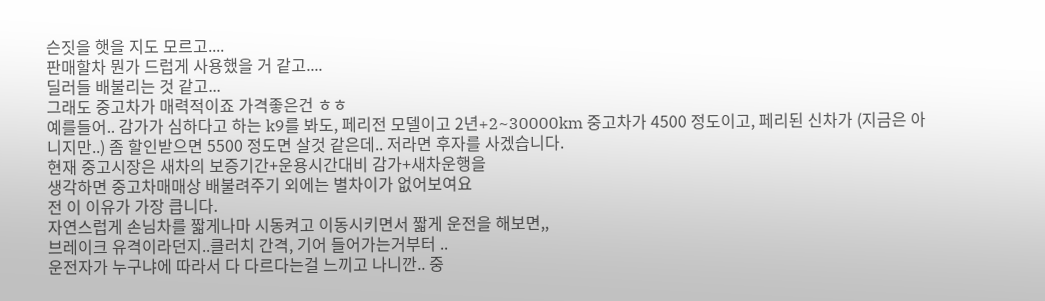슨짓을 햇을 지도 모르고....
판매할차 뭔가 드럽게 사용했을 거 같고....
딜러들 배불리는 것 같고...
그래도 중고차가 매력적이죠 가격좋은건 ㅎㅎ
예를들어.. 감가가 심하다고 하는 k9를 봐도, 페리전 모델이고 2년+2~30000km 중고차가 4500 정도이고, 페리된 신차가 (지금은 아니지만..) 좀 할인받으면 5500 정도면 살것 같은데.. 저라면 후자를 사겠습니다.
현재 중고시장은 새차의 보증기간+운용시간대비 감가+새차운행을
생각하면 중고차매매상 배불려주기 외에는 별차이가 없어보여요
전 이 이유가 가장 큽니다.
자연스럽게 손님차를 짧게나마 시동켜고 이동시키면서 짧게 운전을 해보면,,
브레이크 유격이라던지..클러치 간격, 기어 들어가는거부터 ..
운전자가 누구냐에 따라서 다 다르다는걸 느끼고 나니깐.. 중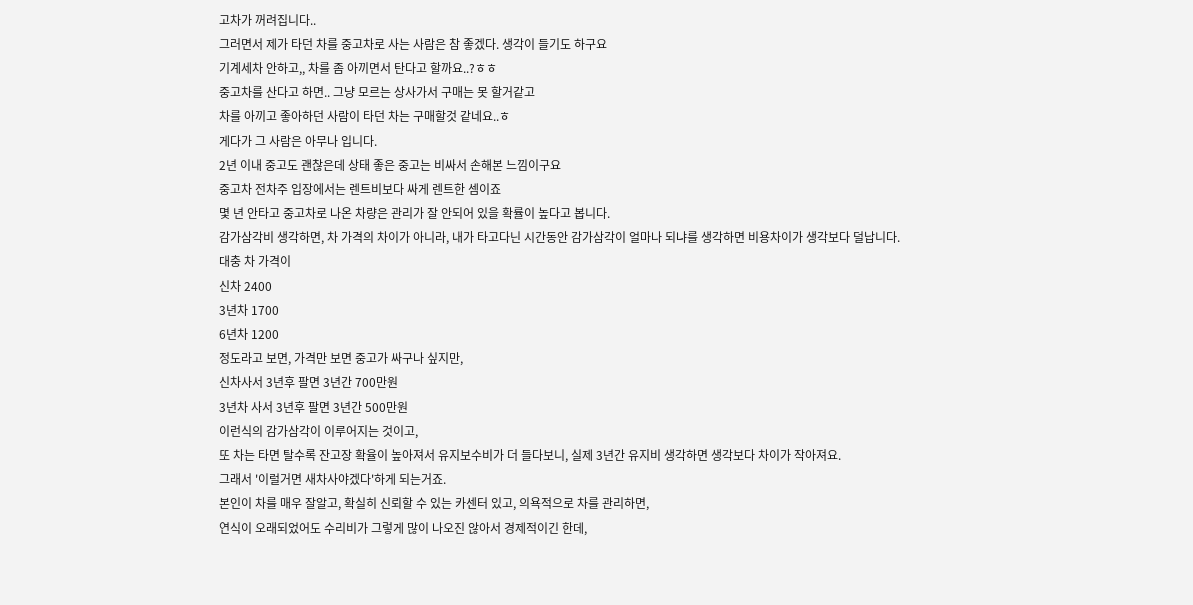고차가 꺼려집니다..
그러면서 제가 타던 차를 중고차로 사는 사람은 참 좋겠다. 생각이 들기도 하구요
기계세차 안하고,, 차를 좀 아끼면서 탄다고 할까요..?ㅎㅎ
중고차를 산다고 하면.. 그냥 모르는 상사가서 구매는 못 할거같고
차를 아끼고 좋아하던 사람이 타던 차는 구매할것 같네요..ㅎ
게다가 그 사람은 아무나 입니다.
2년 이내 중고도 괜찮은데 상태 좋은 중고는 비싸서 손해본 느낌이구요
중고차 전차주 입장에서는 렌트비보다 싸게 렌트한 셈이죠
몇 년 안타고 중고차로 나온 차량은 관리가 잘 안되어 있을 확률이 높다고 봅니다.
감가삼각비 생각하면, 차 가격의 차이가 아니라, 내가 타고다닌 시간동안 감가삼각이 얼마나 되냐를 생각하면 비용차이가 생각보다 덜납니다.
대충 차 가격이
신차 2400
3년차 1700
6년차 1200
정도라고 보면, 가격만 보면 중고가 싸구나 싶지만,
신차사서 3년후 팔면 3년간 700만원
3년차 사서 3년후 팔면 3년간 500만원
이런식의 감가삼각이 이루어지는 것이고,
또 차는 타면 탈수록 잔고장 확율이 높아져서 유지보수비가 더 들다보니, 실제 3년간 유지비 생각하면 생각보다 차이가 작아져요.
그래서 '이럴거면 새차사야겠다'하게 되는거죠.
본인이 차를 매우 잘알고, 확실히 신뢰할 수 있는 카센터 있고, 의욕적으로 차를 관리하면,
연식이 오래되었어도 수리비가 그렇게 많이 나오진 않아서 경제적이긴 한데,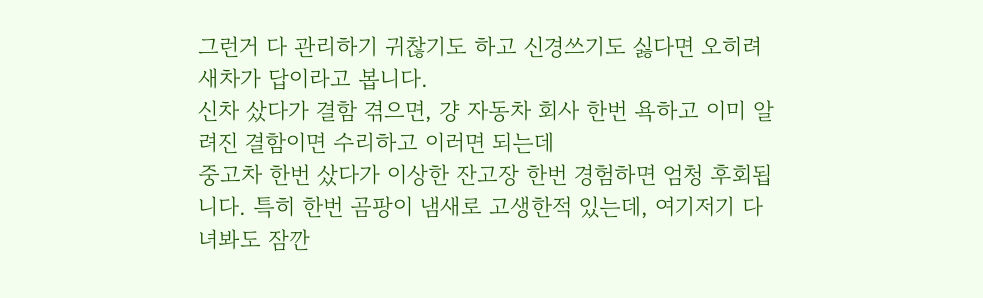그런거 다 관리하기 귀찮기도 하고 신경쓰기도 싫다면 오히려 새차가 답이라고 봅니다.
신차 샀다가 결함 겪으면, 걍 자동차 회사 한번 욕하고 이미 알려진 결함이면 수리하고 이러면 되는데
중고차 한번 샀다가 이상한 잔고장 한번 경험하면 엄청 후회됩니다. 특히 한번 곰팡이 냄새로 고생한적 있는데, 여기저기 다녀봐도 잠깐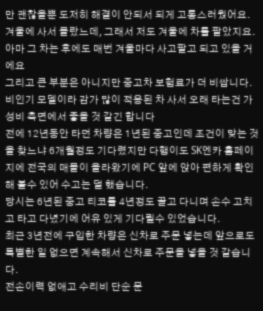만 괜찮을뿐 도저히 해결이 안되서 되게 고통스러웠어요. 겨울에 사서 몰랐느데, 그래서 저도 겨울에 차를 팔았지요.
아마 그 차는 후에도 매번 겨울마다 사고팔고 되고 있을 거에요
그리고 큰 부분은 아니지만 중고차 보험료가 더 비쌉니다.
비인기 모델이라 감가 많이 적용된 차 사서 오래 타는건 가성비 측면에서 좋을 것 같긴 합니다
전에 12년동안 타던 차량은 1년된 중고인데 조건이 맞는 것을 찾느냐 6개월정도 기다렸지만 다행이도 SK엔카 홈페이지에 전국의 매몰이 올라왔기에 PC 앞에 앉아 편하게 확인해 볼수 있어 수고는 덜 했습니다.
당시는 6년된 중고 티코를 4년정도 끌고 다니며 손수 고치고 타고 다녔기에 어유 있게 기다릴수 있었습니다.
최근 3년전에 구입한 차량은 신차로 주문 넣는데 앞으로도 특별한 일 없으면 계속해서 신차로 주문을 넣을 것 같습니다.
전손이력 없애고 수리비 단순 문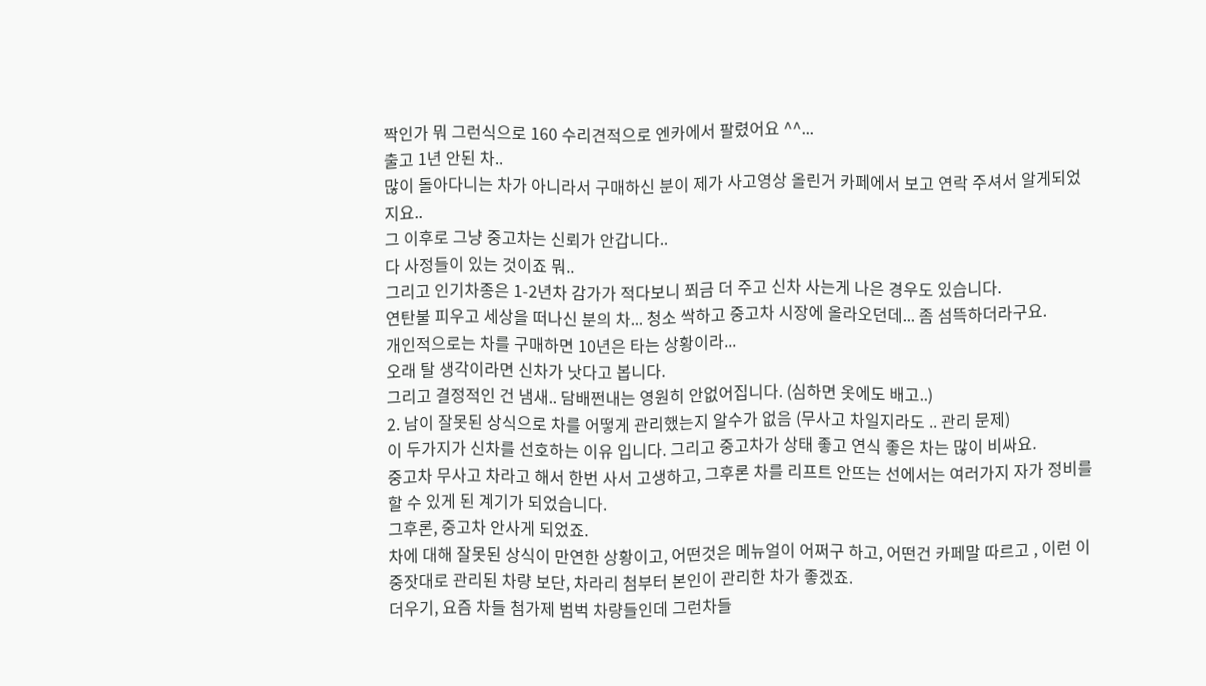짝인가 뭐 그런식으로 160 수리견적으로 엔카에서 팔렸어요 ^^...
출고 1년 안된 차..
많이 돌아다니는 차가 아니라서 구매하신 분이 제가 사고영상 올린거 카페에서 보고 연락 주셔서 알게되었지요..
그 이후로 그냥 중고차는 신뢰가 안갑니다..
다 사정들이 있는 것이죠 뭐..
그리고 인기차종은 1-2년차 감가가 적다보니 쬐금 더 주고 신차 사는게 나은 경우도 있습니다.
연탄불 피우고 세상을 떠나신 분의 차... 청소 싹하고 중고차 시장에 올라오던데... 좀 섬뜩하더라구요.
개인적으로는 차를 구매하면 10년은 타는 상황이라...
오래 탈 생각이라면 신차가 낫다고 봅니다.
그리고 결정적인 건 냄새.. 담배쩐내는 영원히 안없어집니다. (심하면 옷에도 배고..)
2. 남이 잘못된 상식으로 차를 어떻게 관리했는지 알수가 없음 (무사고 차일지라도 .. 관리 문제)
이 두가지가 신차를 선호하는 이유 입니다. 그리고 중고차가 상태 좋고 연식 좋은 차는 많이 비싸요.
중고차 무사고 차라고 해서 한번 사서 고생하고, 그후론 차를 리프트 안뜨는 선에서는 여러가지 자가 정비를 할 수 있게 된 계기가 되었습니다.
그후론, 중고차 안사게 되었죠.
차에 대해 잘못된 상식이 만연한 상황이고, 어떤것은 메뉴얼이 어쩌구 하고, 어떤건 카페말 따르고 , 이런 이중잣대로 관리된 차량 보단, 차라리 첨부터 본인이 관리한 차가 좋겠죠.
더우기, 요즘 차들 첨가제 범벅 차량들인데 그런차들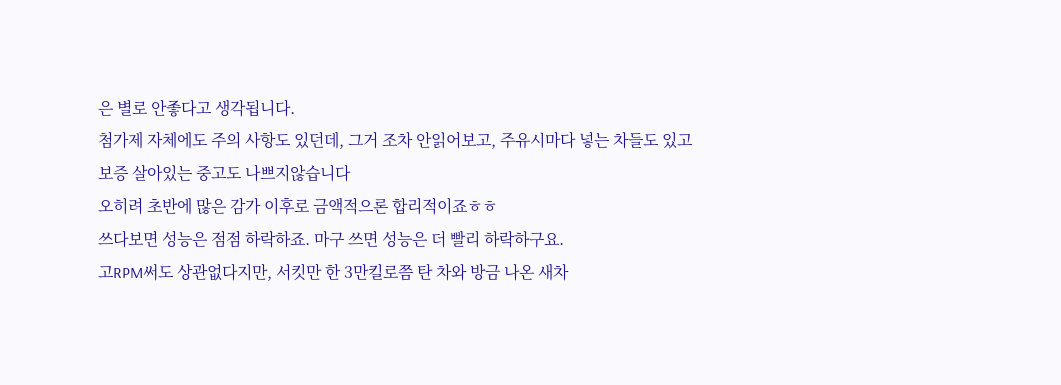은 별로 안좋다고 생각됩니다.
첨가제 자체에도 주의 사항도 있던데, 그거 조차 안읽어보고, 주유시마다 넣는 차들도 있고
보증 살아있는 중고도 나쁘지않습니다
오히려 초반에 많은 감가 이후로 금액적으론 합리적이죠ㅎㅎ
쓰다보면 성능은 점점 하락하죠. 마구 쓰면 성능은 더 빨리 하락하구요.
고RPM써도 상관없다지만, 서킷만 한 3만킬로쯤 탄 차와 방금 나온 새차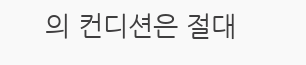의 컨디션은 절대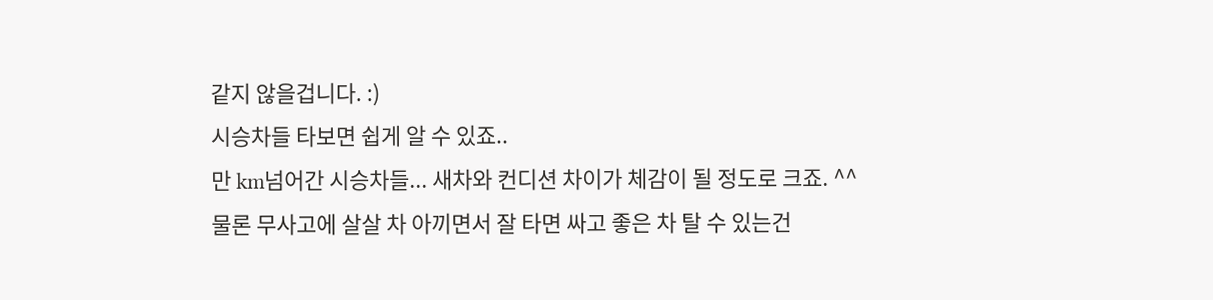같지 않을겁니다. :)
시승차들 타보면 쉽게 알 수 있죠..
만 km넘어간 시승차들... 새차와 컨디션 차이가 체감이 될 정도로 크죠. ^^
물론 무사고에 살살 차 아끼면서 잘 타면 싸고 좋은 차 탈 수 있는건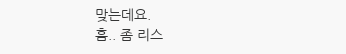맞는데요.
흠.. 좀 리스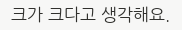크가 크다고 생각해요.